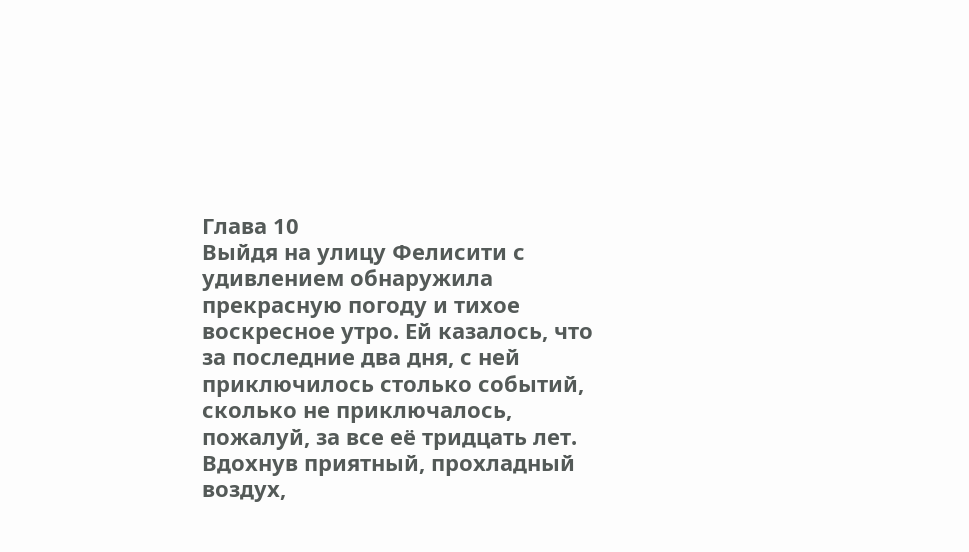Глава 10
Выйдя на улицу Фелисити с удивлением обнаружила прекрасную погоду и тихое воскресное утро. Ей казалось, что за последние два дня, с ней приключилось столько событий, сколько не приключалось, пожалуй, за все её тридцать лет. Вдохнув приятный, прохладный воздух,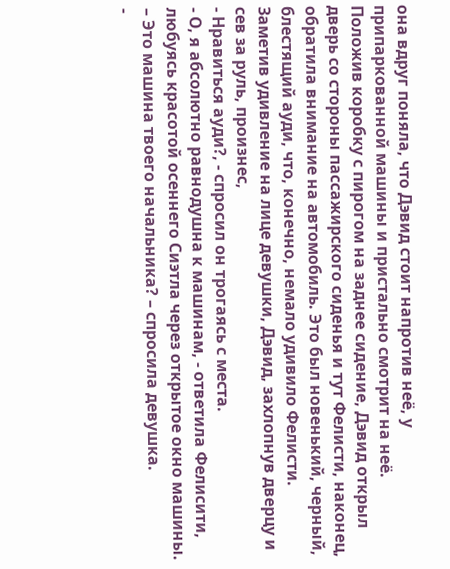она вдруг поняла, что Дэвид стоит напротив неё, у припаркованной машины и пристально смотрит на неё. Положив коробку с пирогом на заднее сидение, Дэвид открыл дверь со стороны пассажирского сиденья и тут Фелисти, наконец, обратила внимание на автомобиль. Это был новенький, черный, блестящий ауди, что, конечно, немало удивило Фелисти. Заметив удивление на лице девушки, Дэвид, захлопнув дверцу и сев за руль, произнес,
- Нравиться ауди?, - спросил он трогаясь с места.
- О, я абсолютно равнодушна к машинам, - ответила Фелисити, любуясь красотой осеннего Сиэтла через открытое окно машины. – Это машина твоего начальника? – спросила девушка.
-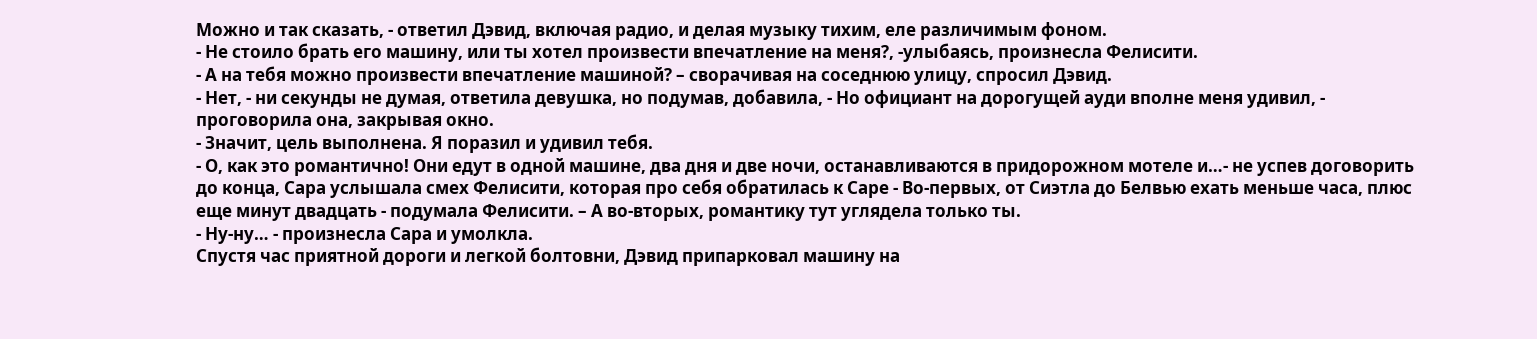Можно и так сказать, - ответил Дэвид, включая радио, и делая музыку тихим, еле различимым фоном.
- Не стоило брать его машину, или ты хотел произвести впечатление на меня?, -улыбаясь, произнесла Фелисити.
- А на тебя можно произвести впечатление машиной? – сворачивая на соседнюю улицу, спросил Дэвид.
- Нет, - ни секунды не думая, ответила девушка, но подумав, добавила, - Но официант на дорогущей ауди вполне меня удивил, - проговорила она, закрывая окно.
- Значит, цель выполнена. Я поразил и удивил тебя.
- О, как это романтично! Они едут в одной машине, два дня и две ночи, останавливаются в придорожном мотеле и…- не успев договорить до конца, Сара услышала смех Фелисити, которая про себя обратилась к Саре - Во-первых, от Сиэтла до Белвью ехать меньше часа, плюс еще минут двадцать - подумала Фелисити. – А во-вторых, романтику тут углядела только ты.
- Ну-ну… - произнесла Сара и умолкла.
Спустя час приятной дороги и легкой болтовни, Дэвид припарковал машину на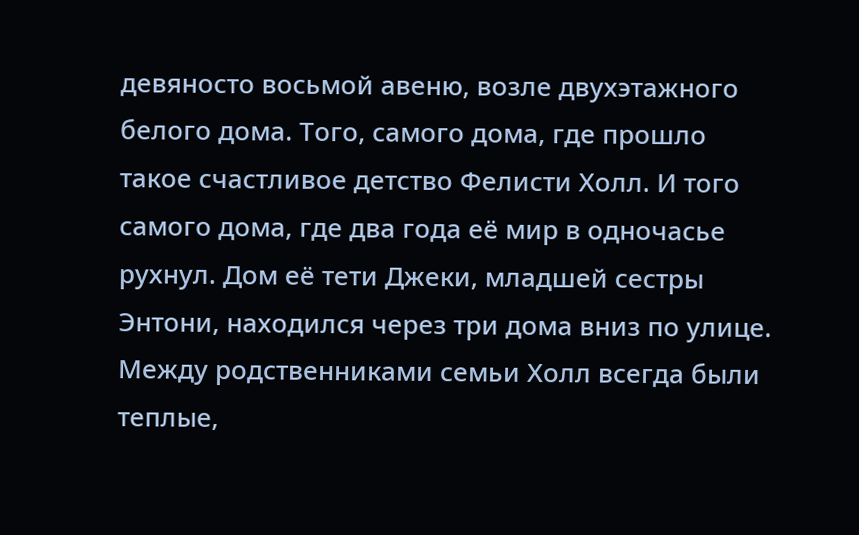девяносто восьмой авеню, возле двухэтажного белого дома. Того, самого дома, где прошло такое счастливое детство Фелисти Холл. И того самого дома, где два года её мир в одночасье рухнул. Дом её тети Джеки, младшей сестры Энтони, находился через три дома вниз по улице. Между родственниками семьи Холл всегда были теплые,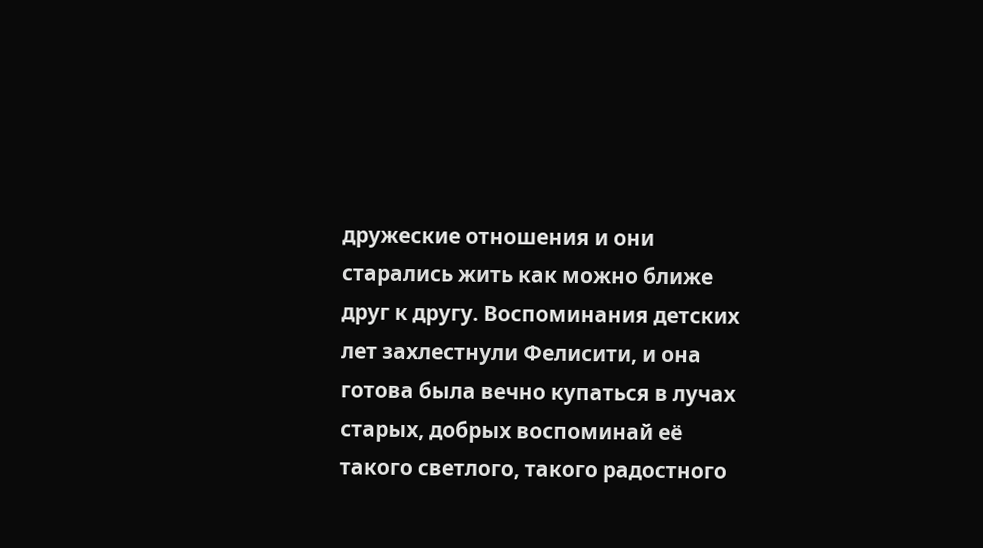дружеские отношения и они старались жить как можно ближе друг к другу. Воспоминания детских лет захлестнули Фелисити, и она готова была вечно купаться в лучах старых, добрых воспоминай её такого светлого, такого радостного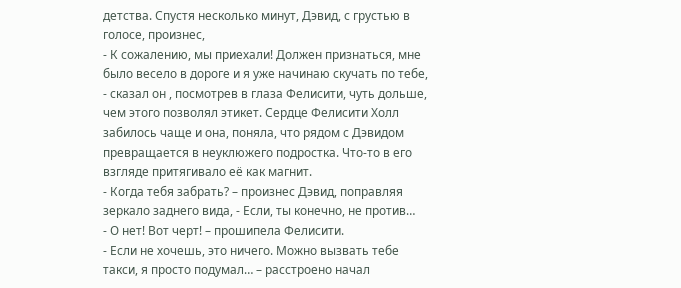детства. Спустя несколько минут, Дэвид, с грустью в голосе, произнес,
- К сожалению, мы приехали! Должен признаться, мне было весело в дороге и я уже начинаю скучать по тебе, - сказал он , посмотрев в глаза Фелисити, чуть дольше, чем этого позволял этикет. Сердце Фелисити Холл забилось чаще и она, поняла, что рядом с Дэвидом превращается в неуклюжего подростка. Что-то в его взгляде притягивало её как магнит.
- Когда тебя забрать? – произнес Дэвид, поправляя зеркало заднего вида, - Если, ты конечно, не против…
- О нет! Вот черт! – прошипела Фелисити.
- Если не хочешь, это ничего. Можно вызвать тебе такси, я просто подумал… – расстроено начал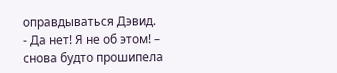оправдываться Дэвид.
- Да нет! Я не об этом! – снова будто прошипела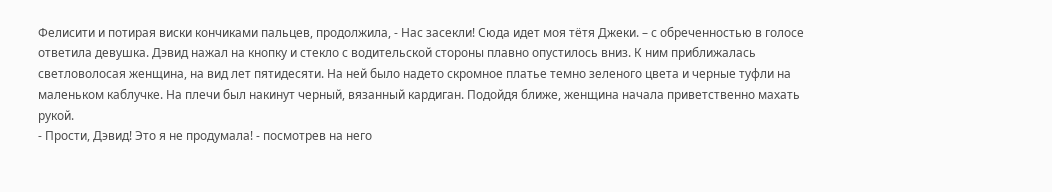Фелисити и потирая виски кончиками пальцев, продолжила, - Нас засекли! Сюда идет моя тётя Джеки. – с обреченностью в голосе ответила девушка. Дэвид нажал на кнопку и стекло с водительской стороны плавно опустилось вниз. К ним приближалась светловолосая женщина, на вид лет пятидесяти. На ней было надето скромное платье темно зеленого цвета и черные туфли на маленьком каблучке. На плечи был накинут черный, вязанный кардиган. Подойдя ближе, женщина начала приветственно махать рукой.
- Прости, Дэвид! Это я не продумала! - посмотрев на него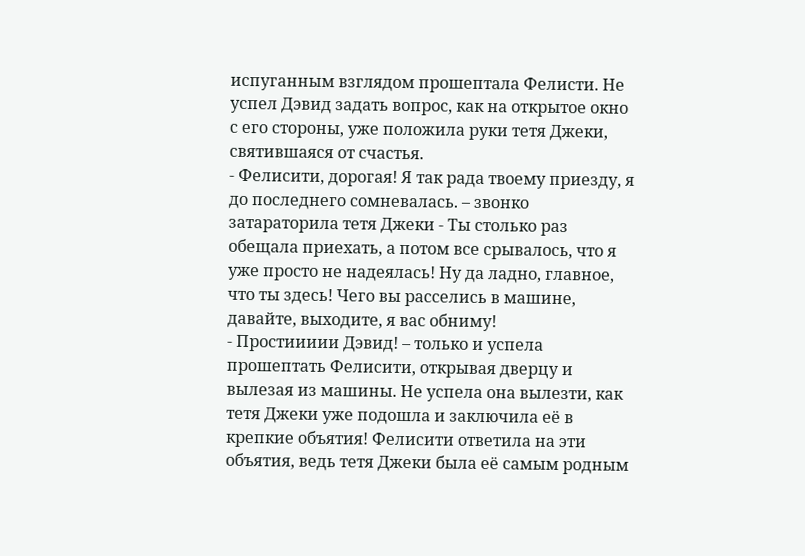испуганным взглядом прошептала Фелисти. Не успел Дэвид задать вопрос, как на открытое окно с его стороны, уже положила руки тетя Джеки, святившаяся от счастья.
- Фелисити, дорогая! Я так рада твоему приезду, я до последнего сомневалась. – звонко затараторила тетя Джеки - Ты столько раз обещала приехать, а потом все срывалось, что я уже просто не надеялась! Ну да ладно, главное, что ты здесь! Чего вы расселись в машине, давайте, выходите, я вас обниму!
- Простиииии Дэвид! – только и успела прошептать Фелисити, открывая дверцу и вылезая из машины. Не успела она вылезти, как тетя Джеки уже подошла и заключила её в крепкие объятия! Фелисити ответила на эти объятия, ведь тетя Джеки была её самым родным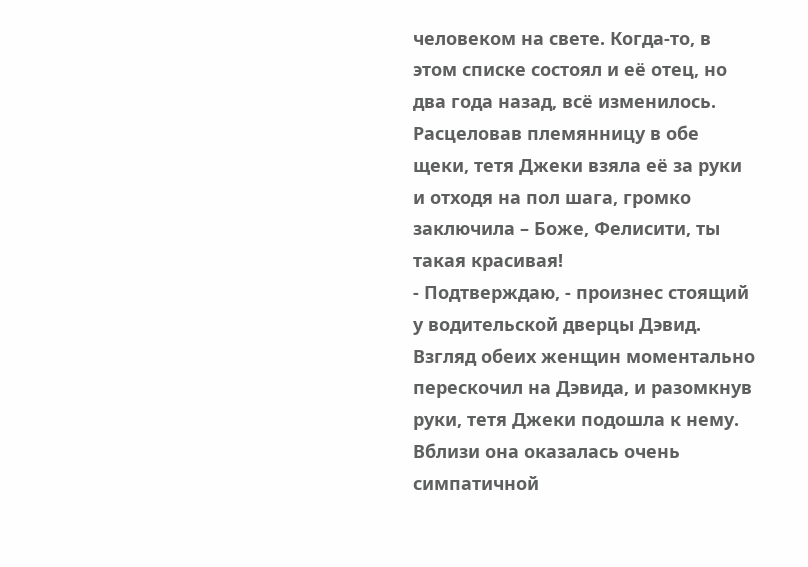человеком на свете. Когда-то, в этом списке состоял и её отец, но два года назад, всё изменилось. Расцеловав племянницу в обе щеки, тетя Джеки взяла её за руки и отходя на пол шага, громко заключила – Боже, Фелисити, ты такая красивая!
- Подтверждаю, - произнес стоящий у водительской дверцы Дэвид.
Взгляд обеих женщин моментально перескочил на Дэвида, и разомкнув руки, тетя Джеки подошла к нему. Вблизи она оказалась очень симпатичной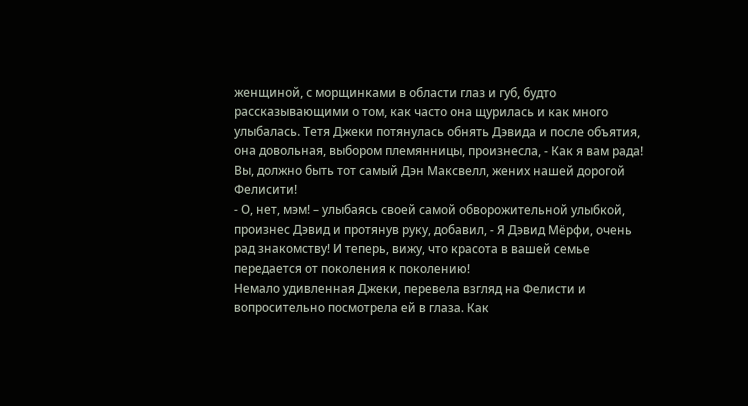женщиной, с морщинками в области глаз и губ, будто рассказывающими о том, как часто она щурилась и как много улыбалась. Тетя Джеки потянулась обнять Дэвида и после объятия, она довольная, выбором племянницы, произнесла, - Как я вам рада! Вы, должно быть тот самый Дэн Максвелл, жених нашей дорогой Фелисити!
- О, нет, мэм! – улыбаясь своей самой обворожительной улыбкой, произнес Дэвид и протянув руку, добавил, - Я Дэвид Мёрфи, очень рад знакомству! И теперь, вижу, что красота в вашей семье передается от поколения к поколению!
Немало удивленная Джеки, перевела взгляд на Фелисти и вопросительно посмотрела ей в глаза. Как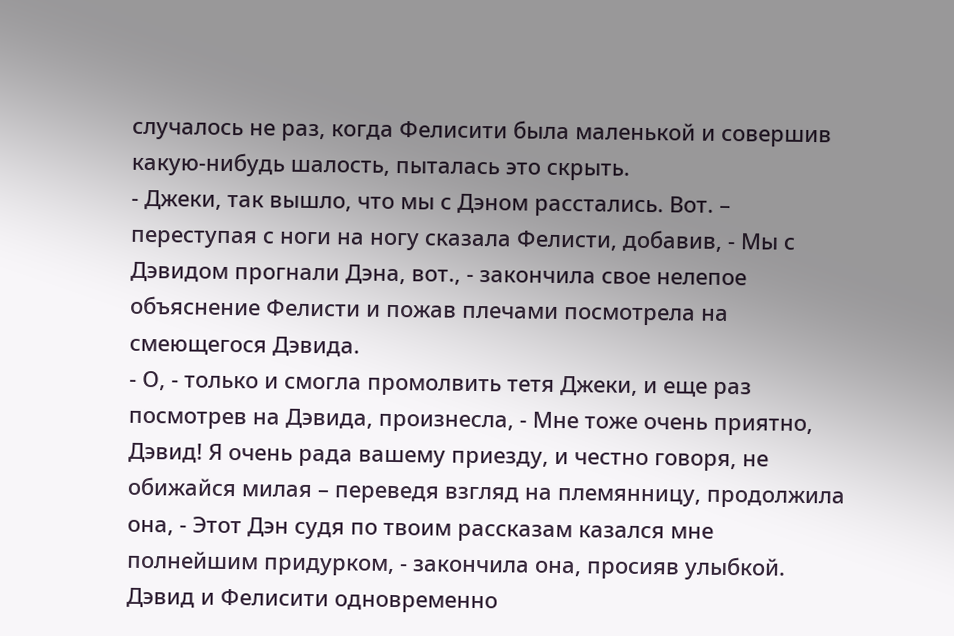случалось не раз, когда Фелисити была маленькой и совершив какую-нибудь шалость, пыталась это скрыть.
- Джеки, так вышло, что мы с Дэном расстались. Вот. – переступая с ноги на ногу сказала Фелисти, добавив, - Мы с Дэвидом прогнали Дэна, вот., - закончила свое нелепое объяснение Фелисти и пожав плечами посмотрела на смеющегося Дэвида.
- О, - только и смогла промолвить тетя Джеки, и еще раз посмотрев на Дэвида, произнесла, - Мне тоже очень приятно, Дэвид! Я очень рада вашему приезду, и честно говоря, не обижайся милая – переведя взгляд на племянницу, продолжила она, - Этот Дэн судя по твоим рассказам казался мне полнейшим придурком, - закончила она, просияв улыбкой.
Дэвид и Фелисити одновременно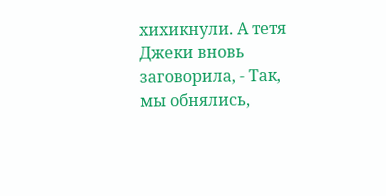хихикнули. А тетя Джеки вновь заговорила, - Так, мы обнялись,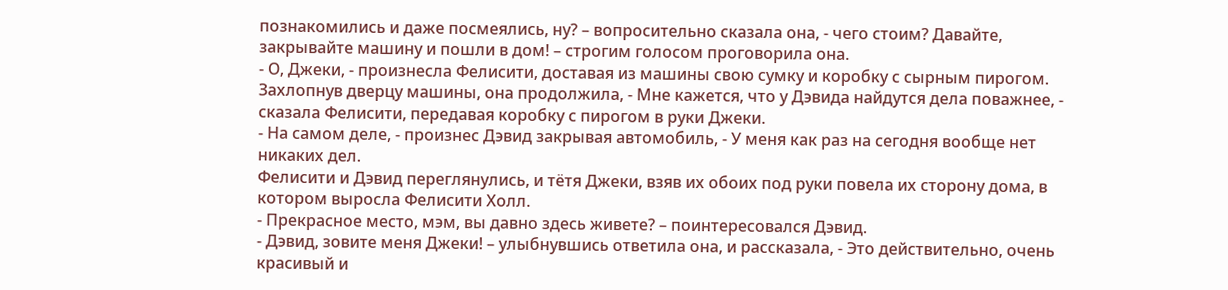познакомились и даже посмеялись, ну? – вопросительно сказала она, - чего стоим? Давайте, закрывайте машину и пошли в дом! – строгим голосом проговорила она.
- О, Джеки, - произнесла Фелисити, доставая из машины свою сумку и коробку с сырным пирогом. Захлопнув дверцу машины, она продолжила, - Мне кажется, что у Дэвида найдутся дела поважнее, - сказала Фелисити, передавая коробку с пирогом в руки Джеки.
- На самом деле, - произнес Дэвид закрывая автомобиль, - У меня как раз на сегодня вообще нет никаких дел.
Фелисити и Дэвид переглянулись, и тётя Джеки, взяв их обоих под руки повела их сторону дома, в котором выросла Фелисити Холл.
- Прекрасное место, мэм, вы давно здесь живете? – поинтересовался Дэвид.
- Дэвид, зовите меня Джеки! – улыбнувшись ответила она, и рассказала, - Это действительно, очень красивый и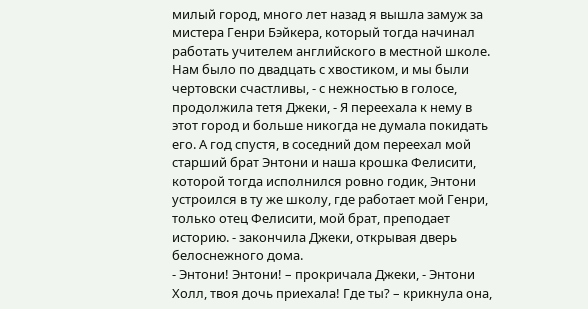милый город, много лет назад я вышла замуж за мистера Генри Бэйкера, который тогда начинал работать учителем английского в местной школе. Нам было по двадцать с хвостиком, и мы были чертовски счастливы, - с нежностью в голосе, продолжила тетя Джеки, - Я переехала к нему в этот город и больше никогда не думала покидать его. А год спустя, в соседний дом переехал мой старший брат Энтони и наша крошка Фелисити, которой тогда исполнился ровно годик, Энтони устроился в ту же школу, где работает мой Генри, только отец Фелисити, мой брат, преподает историю. - закончила Джеки, открывая дверь белоснежного дома.
- Энтони! Энтони! – прокричала Джеки, - Энтони Холл, твоя дочь приехала! Где ты? – крикнула она,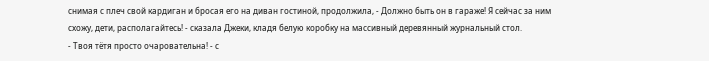снимая с плеч свой кардиган и бросая его на диван гостиной, продолжила, - Должно быть он в гараже! Я сейчас за ним схожу, дети, располагайтесь! - сказала Джеки, кладя белую коробку на массивный деревянный журнальный стол.
- Твоя тётя просто очаровательна! - с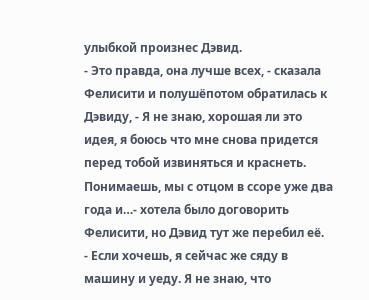улыбкой произнес Дэвид.
- Это правда, она лучше всех, - сказала Фелисити и полушёпотом обратилась к Дэвиду, - Я не знаю, хорошая ли это идея, я боюсь что мне снова придется перед тобой извиняться и краснеть. Понимаешь, мы с отцом в ссоре уже два года и…- хотела было договорить Фелисити, но Дэвид тут же перебил её.
- Если хочешь, я сейчас же сяду в машину и уеду. Я не знаю, что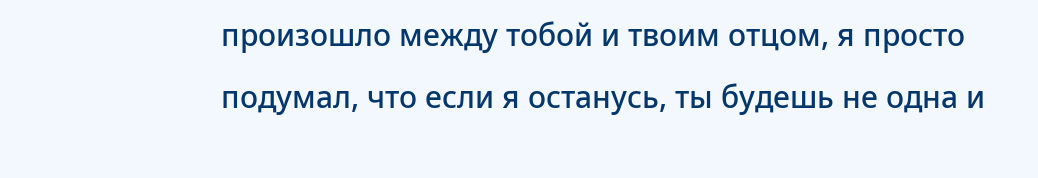произошло между тобой и твоим отцом, я просто подумал, что если я останусь, ты будешь не одна и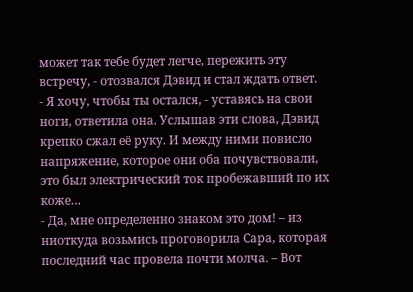может так тебе будет легче, пережить эту встречу, - отозвался Дэвид и стал ждать ответ.
- Я хочу, чтобы ты остался, - уставясь на свои ноги, ответила она. Услышав эти слова, Дэвид крепко сжал её руку. И между ними повисло напряжение, которое они оба почувствовали, это был электрический ток пробежавший по их коже…
- Да, мне определенно знаком это дом! – из ниоткуда возьмись проговорила Сара, которая последний час провела почти молча. – Вот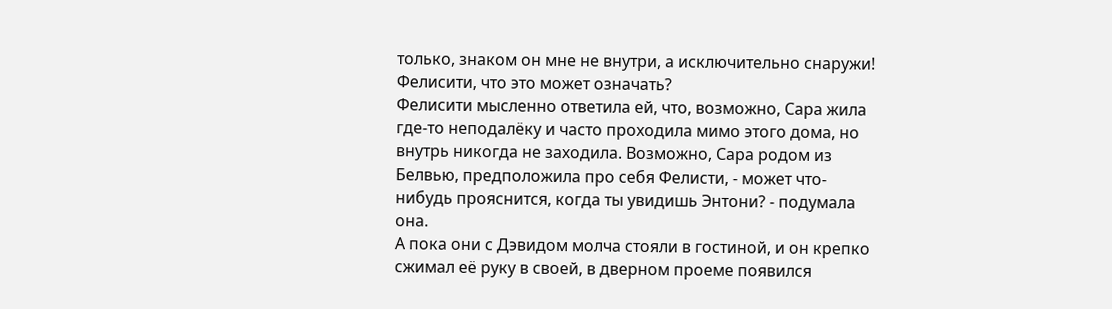только, знаком он мне не внутри, а исключительно снаружи! Фелисити, что это может означать?
Фелисити мысленно ответила ей, что, возможно, Сара жила где-то неподалёку и часто проходила мимо этого дома, но внутрь никогда не заходила. Возможно, Сара родом из Белвью, предположила про себя Фелисти, - может что-нибудь прояснится, когда ты увидишь Энтони? - подумала она.
А пока они с Дэвидом молча стояли в гостиной, и он крепко сжимал её руку в своей, в дверном проеме появился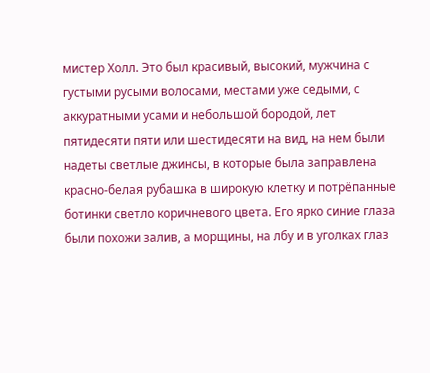мистер Холл. Это был красивый, высокий, мужчина с густыми русыми волосами, местами уже седыми, с аккуратными усами и небольшой бородой, лет пятидесяти пяти или шестидесяти на вид, на нем были надеты светлые джинсы, в которые была заправлена красно-белая рубашка в широкую клетку и потрёпанные ботинки светло коричневого цвета. Его ярко синие глаза были похожи залив, а морщины, на лбу и в уголках глаз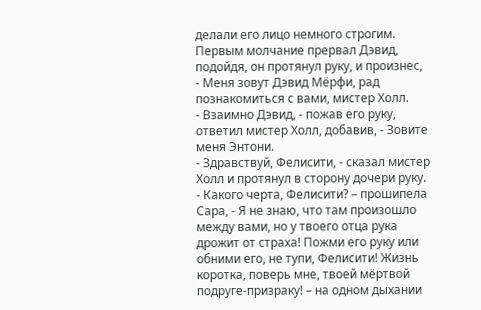делали его лицо немного строгим.
Первым молчание прервал Дэвид, подойдя, он протянул руку, и произнес,
- Меня зовут Дэвид Мёрфи, рад познакомиться с вами, мистер Холл.
- Взаимно Дэвид, - пожав его руку, ответил мистер Холл, добавив, - Зовите меня Энтони.
- Здравствуй, Фелисити, - сказал мистер Холл и протянул в сторону дочери руку.
- Какого черта, Фелисити? – прошипела Сара, - Я не знаю, что там произошло между вами, но у твоего отца рука дрожит от страха! Пожми его руку или обними его, не тупи, Фелисити! Жизнь коротка, поверь мне, твоей мёртвой подруге-призраку! – на одном дыхании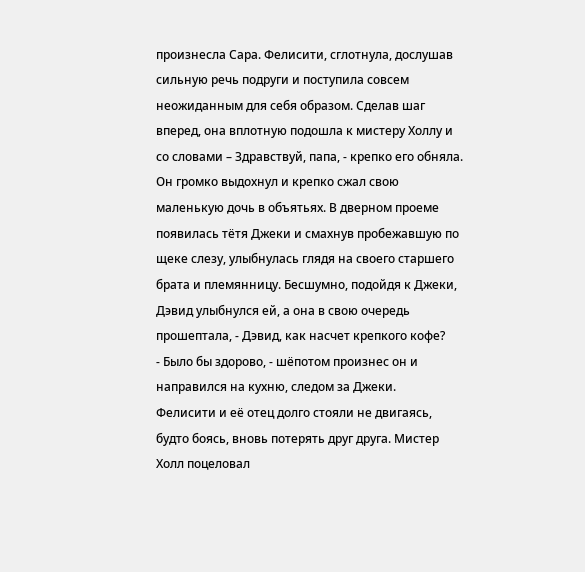произнесла Сара. Фелисити, сглотнула, дослушав сильную речь подруги и поступила совсем неожиданным для себя образом. Сделав шаг вперед, она вплотную подошла к мистеру Холлу и со словами – Здравствуй, папа, - крепко его обняла. Он громко выдохнул и крепко сжал свою маленькую дочь в объятьях. В дверном проеме появилась тётя Джеки и смахнув пробежавшую по щеке слезу, улыбнулась глядя на своего старшего брата и племянницу. Бесшумно, подойдя к Джеки, Дэвид улыбнулся ей, а она в свою очередь прошептала, - Дэвид, как насчет крепкого кофе?
- Было бы здорово, - шёпотом произнес он и направился на кухню, следом за Джеки.
Фелисити и её отец долго стояли не двигаясь, будто боясь, вновь потерять друг друга. Мистер Холл поцеловал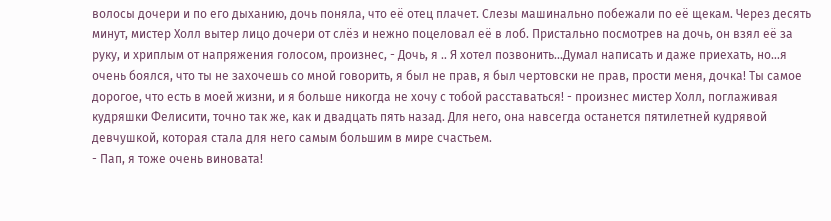волосы дочери и по его дыханию, дочь поняла, что её отец плачет. Слезы машинально побежали по её щекам. Через десять минут, мистер Холл вытер лицо дочери от слёз и нежно поцеловал её в лоб. Пристально посмотрев на дочь, он взял её за руку, и хриплым от напряжения голосом, произнес, - Дочь, я .. Я хотел позвонить...Думал написать и даже приехать, но…я очень боялся, что ты не захочешь со мной говорить, я был не прав, я был чертовски не прав, прости меня, дочка! Ты самое дорогое, что есть в моей жизни, и я больше никогда не хочу с тобой расставаться! - произнес мистер Холл, поглаживая кудряшки Фелисити, точно так же, как и двадцать пять назад. Для него, она навсегда останется пятилетней кудрявой девчушкой, которая стала для него самым большим в мире счастьем.
- Пап, я тоже очень виновата!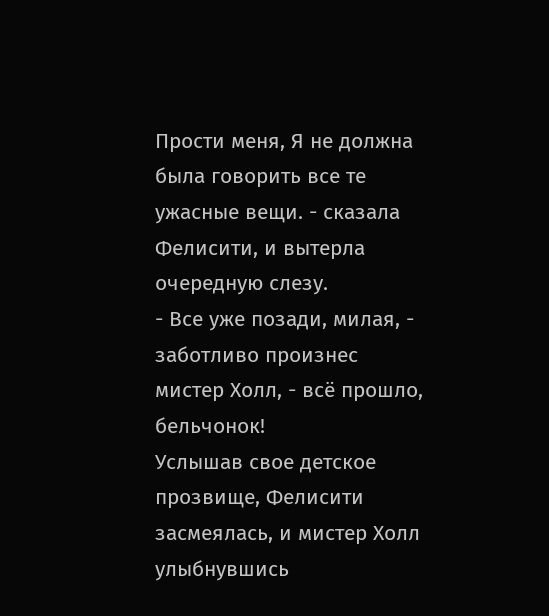Прости меня, Я не должна была говорить все те ужасные вещи. - сказала Фелисити, и вытерла очередную слезу.
- Все уже позади, милая, - заботливо произнес мистер Холл, - всё прошло, бельчонок!
Услышав свое детское прозвище, Фелисити засмеялась, и мистер Холл улыбнувшись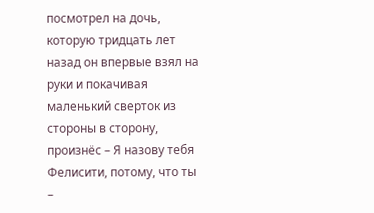посмотрел на дочь, которую тридцать лет назад он впервые взял на руки и покачивая маленький сверток из стороны в сторону, произнёс – Я назову тебя Фелисити, потому, что ты –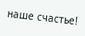наше счастье!